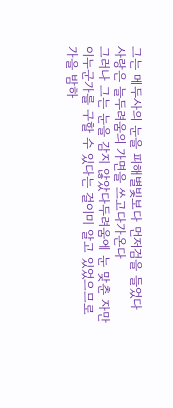그는 메두사의 눈을 피해별빛보다 먼저검을 들었다
사랑은 늘두려움의 가면을 쓰고다가온다
그러나 그는 눈을 감지 않았다두려움에 눈 맞춘 자만이누군가를 구할 수 있다는 걸이미 알고 있었으므로
가을 밤하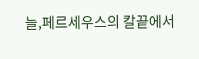늘,페르세우스의 칼끝에서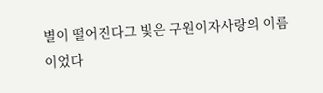별이 떨어진다그 빛은 구원이자사랑의 이름이었다